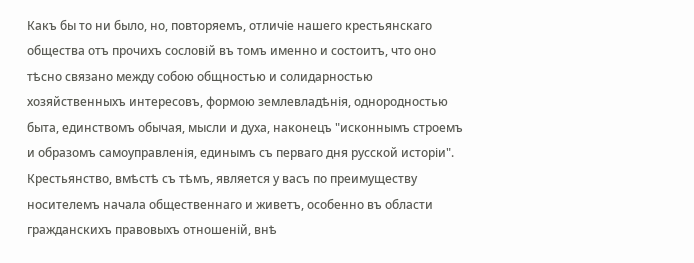Какъ бы то ни было, но, повторяемъ, отличіе нашего крестьянскаго общества отъ прочихъ сословій въ томъ именно и состоитъ, что оно тѣсно связано между собою общностью и солидарностью хозяйственныхъ интересовъ, формою землевладѣнія, однородностью быта, единствомъ обычая, мысли и духа, наконецъ "исконнымъ строемъ и образомъ самоуправленія, единымъ съ перваго дня русской исторіи". Крестьянство, вмѣстѣ съ тѣмъ, является у васъ по преимуществу носителемъ начала общественнаго и живетъ, особенно въ области гражданскихъ правовыхъ отношеній, внѣ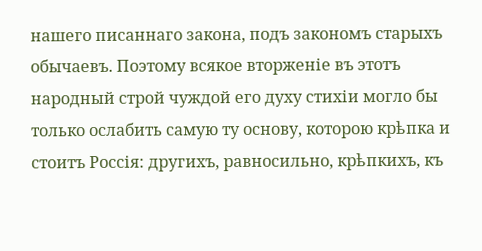нашего писаннаго закона, подъ закономъ старыхъ обычаевъ. Поэтому всякое вторженіе въ этотъ народный строй чуждой его духу стихіи могло бы только ослабить самую ту основу, которою крѣпка и стоитъ Россія: другихъ, равносильно, крѣпкихъ, къ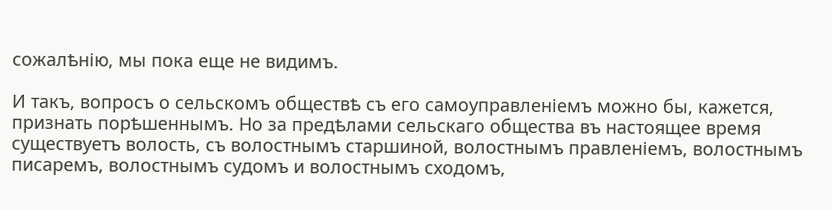сожалѣнію, мы пока еще не видимъ.

И такъ, вопросъ о сельскомъ обществѣ съ его самоуправленіемъ можно бы, кажется, признать порѣшеннымъ. Но за предѣлами сельскаго общества въ настоящее время существуетъ волость, съ волостнымъ старшиной, волостнымъ правленіемъ, волостнымъ писаремъ, волостнымъ судомъ и волостнымъ сходомъ,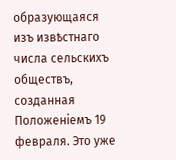образующаяся изъ извѣстнаго числа сельскихъ обществъ, созданная Положеніемъ 19 февраля. Это уже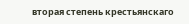вторая степень крестьянскаго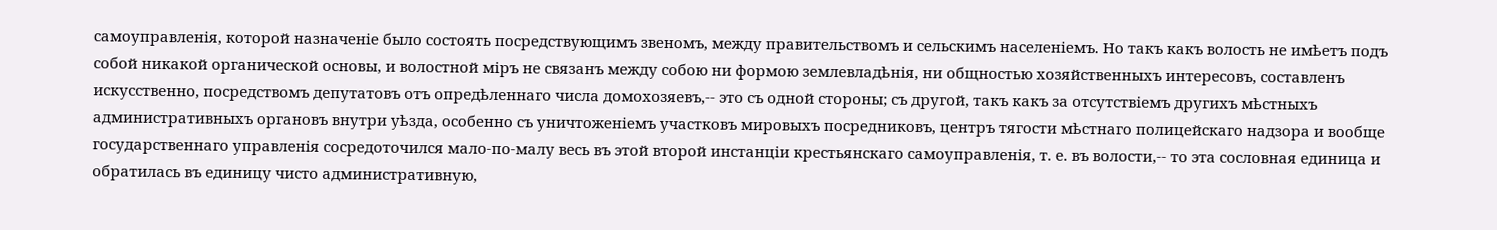самоуправленія, которой назначеніе было состоять посредствующимъ звеномъ, между правительствомъ и сельскимъ населеніемъ. Но такъ какъ волость не имѣетъ подъ собой никакой органической основы, и волостной міръ не связанъ между собою ни формою землевладѣнія, ни общностью хозяйственныхъ интересовъ, составленъ искусственно, посредствомъ депутатовъ отъ опредѣленнаго числа домохозяевъ,-- это съ одной стороны; съ другой, такъ какъ за отсутствіемъ другихъ мѣстныхъ административныхъ органовъ внутри уѣзда, особенно съ уничтоженіемъ участковъ мировыхъ посредниковъ, центръ тягости мѣстнаго полицейскаго надзора и вообще государственнаго управленія сосредоточился мало-по-малу весь въ этой второй инстанціи крестьянскаго самоуправленія, т. е. въ волости,-- то эта сословная единица и обратилась въ единицу чисто административную,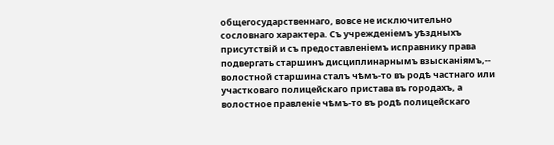общегосударственнаго, вовсе не исключительно сословнаго характера. Съ учрежденіемъ уѣздныхъ присутствій и съ предоставленіемъ исправнику права подвергать старшинъ дисциплинарнымъ взысканіямъ,-- волостной старшина сталъ чѣмъ-то въ родѣ частнаго или участковаго полицейскаго пристава въ городахъ, а волостное правленіе чѣмъ-то въ родѣ полицейскаго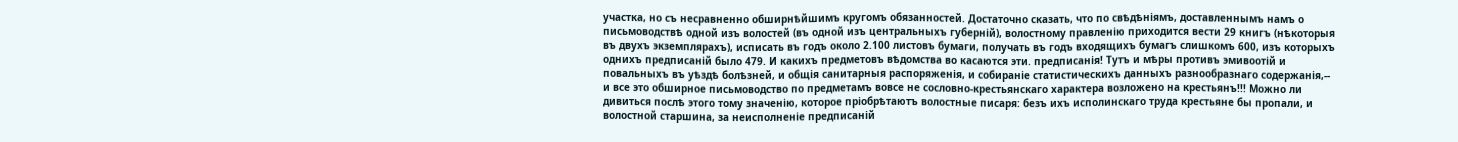участка, но съ несравненно обширнѣйшимъ кругомъ обязанностей. Достаточно сказать, что по свѣдѣніямъ, доставленнымъ намъ о письмоводствѣ одной изъ волостей (въ одной изъ центральныхъ губерній), волостному правленію приходится вести 29 книгъ (нѣкоторыя въ двухъ экземплярахъ), исписать въ годъ около 2.100 листовъ бумаги, получать въ годъ входящихъ бумагъ слишкомъ 600, изъ которыхъ однихъ предписаній было 479. И какихъ предметовъ вѣдомства во касаются эти. предписанія! Тутъ и мѣры противъ эмивоотій и повальныхъ въ уѣздѣ болѣзней, и общія санитарныя распоряженія, и собираніе статистическихъ данныхъ разнообразнаго содержанія,-- и все это обширное письмоводство по предметамъ вовсе не сословно-крестьянскаго характера возложено на крестьянъ!!! Можно ли дивиться послѣ этого тому значенію, которое пріобрѣтаютъ волостные писаря: безъ ихъ исполинскаго труда крестьяне бы пропали, и волостной старшина, за неисполненіе предписаній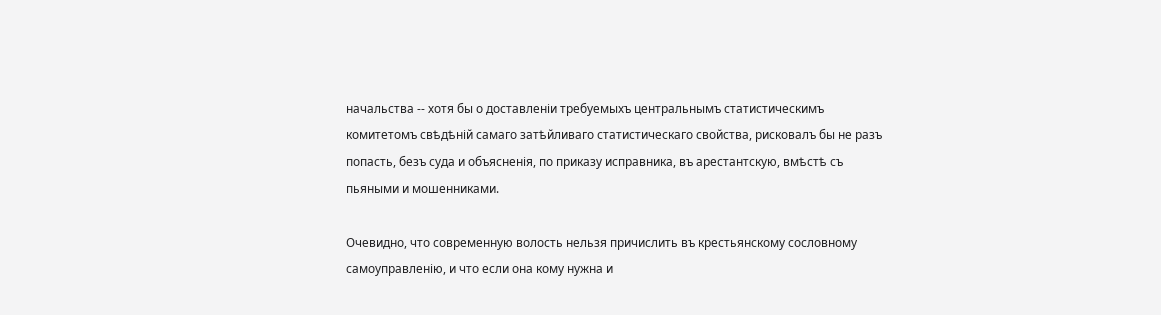начальства -- хотя бы о доставленіи требуемыхъ центральнымъ статистическимъ комитетомъ свѣдѣній самаго затѣйливаго статистическаго свойства, рисковалъ бы не разъ попасть, безъ суда и объясненія, по приказу исправника, въ арестантскую, вмѣстѣ съ пьяными и мошенниками.

Очевидно, что современную волость нельзя причислить въ крестьянскому сословному самоуправленію, и что если она кому нужна и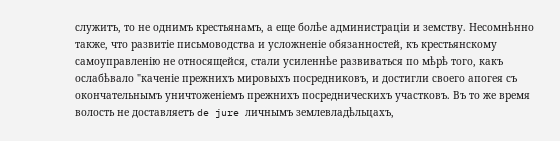служитъ, то не однимъ крестьянамъ, а еще болѣе администраціи и земству. Несомнѣнно также, что развитіе письмоводства и усложненіе обязанностей, къ крестьянскому самоуправленію не относящейся, стали усиленнѣе развиваться по мѣрѣ того, какъ ослабѣвало "каченіе прежнихъ мировыхъ посредниковъ, и достигли своего апогея съ окончательнымъ уничтоженіемъ прежнихъ посредническихъ участковъ. Въ то же время волость не доставляетъ de jure личнымъ землевладѣльцахъ,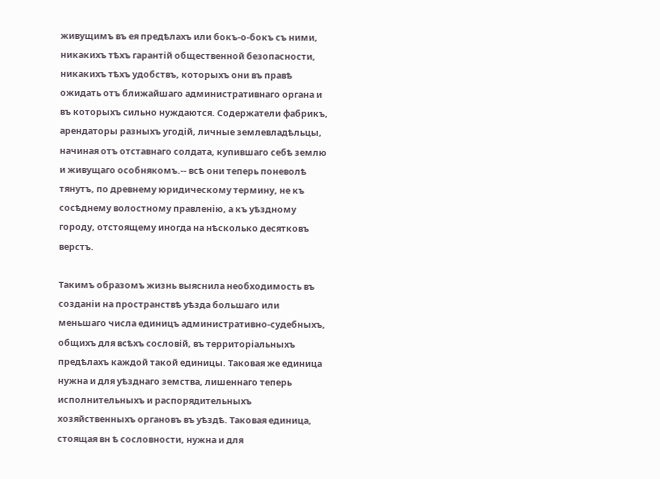живущимъ въ ея предѣлахъ или бокъ-о-бокъ съ ними, никакихъ тѣхъ гарантій общественной безопасности, никакихъ тѣхъ удобствъ, которыхъ они въ правѣ ожидать отъ ближайшаго административнаго органа и въ которыхъ сильно нуждаются. Содержатели фабрикъ, арендаторы разныхъ угодій, личные землевладѣльцы, начиная отъ отставнаго солдата, купившаго себѣ землю и живущаго особнякомъ.-- всѣ они теперь поневолѣ тянутъ, по древнему юридическому термину, не къ сосѣднему волостному правленію, а къ уѣздному городу, отстоящему иногда на нѣсколько десятковъ верстъ.

Такимъ образомъ жизнь выяснила необходимость въ созданіи на пространствѣ уѣзда большаго или меньшаго числа единицъ административно-судебныхъ, общихъ для всѣхъ сословій, въ территоріальныхъ предѣлахъ каждой такой единицы. Таковая же единица нужна и для уѣзднаго земства, лишеннаго теперь исполнительныхъ и распорядительныхъ хозяйственныхъ органовъ въ уѣздѣ. Таковая единица, стоящая вн ѣ сословности, нужна и для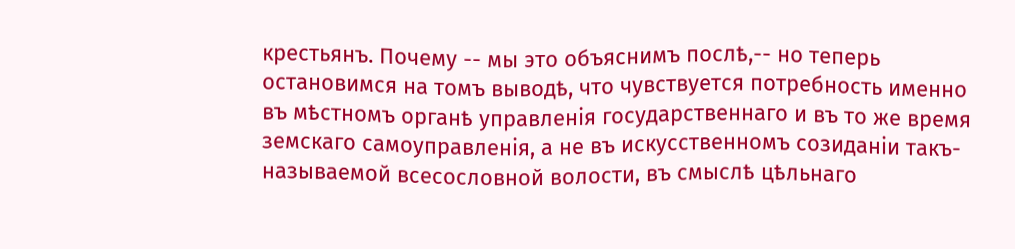крестьянъ. Почему -- мы это объяснимъ послѣ,-- но теперь остановимся на томъ выводѣ, что чувствуется потребность именно въ мѣстномъ органѣ управленія государственнаго и въ то же время земскаго самоуправленія, а не въ искусственномъ созиданіи такъ-называемой всесословной волости, въ смыслѣ цѣльнаго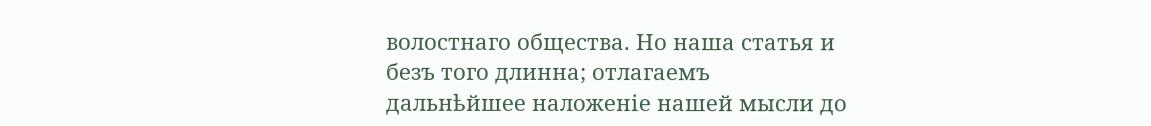волостнаго общества. Но наша статья и безъ того длинна; отлагаемъ дальнѣйшее наложеніе нашей мысли до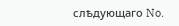слѣдующаго No.